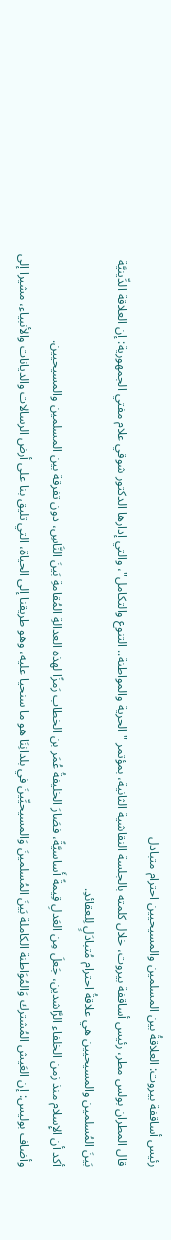رئيس أساقفة بيروت: العلاقةُ بين المسلمين والمسيحيين احترام متبادل
قال المطران بولس مطر، رئيس أساقفة بيروت، خلال كلمته بالجلسة النقاشية الثانية، بمؤتمر "الحرية والمواطنة.. التنوع والتكامل"، والتي إدارها الدكتور شوقي علام مفتي الجمهورية: إن العلاقة الدِّينيَّة بَينَ المُسلمين والمسيحيين هي علاقةُ احترام مُتبادَلٍ لِلعقائدِ.
أكد أن الإِسلام منذ زمن الخلفاء الرَّاشدين، جَعلَ مِن العَدلِ قِيمةً أَساسيَّةً، فصَارَ الخليفةُ عُمَر بن الخطاب رَمزًا لهذه العدالةِ المُقامةِ بَينَ النَّاسِ، دون تفرقة بين المسلمين والمسيحيين.
وأضاف بوليس: إن العَيش المُشترك وَالمُوَاطنة الكاملة بَينَ المُسلمينَ وَالمسيحيِّينَ في بلدانِنَا هو ما سنحيا عليه، وهو طريقنا إلى الحياة، التي تليق بنا على أرض الرسالات والديانات والأنبياء، مشيرا إلى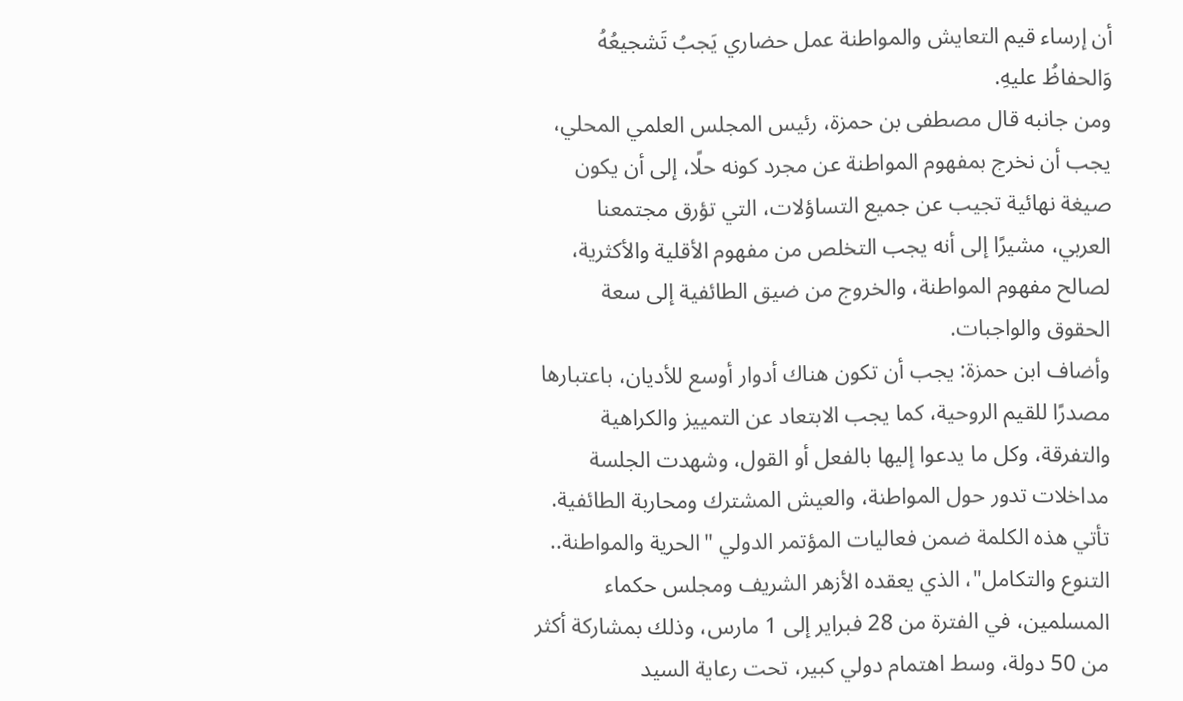أن إرساء قيم التعايش والمواطنة عمل حضاري يَجبُ تَشجيعُهُ وَالحفاظُ عليهِ.
ومن جانبه قال مصطفى بن حمزة، رئيس المجلس العلمي المحلي، يجب أن نخرج بمفهوم المواطنة عن مجرد كونه حلًا، إلى أن يكون صيغة نهائية تجيب عن جميع التساؤلات، التي تؤرق مجتمعنا العربي، مشيرًا إلى أنه يجب التخلص من مفهوم الأقلية والأكثرية، لصالح مفهوم المواطنة، والخروج من ضيق الطائفية إلى سعة الحقوق والواجبات.
وأضاف ابن حمزة: يجب أن تكون هناك أدوار أوسع للأديان، باعتبارها مصدرًا للقيم الروحية، كما يجب الابتعاد عن التمييز والكراهية والتفرقة، وكل ما يدعوا إليها بالفعل أو القول، وشهدت الجلسة مداخلات تدور حول المواطنة، والعيش المشترك ومحاربة الطائفية.
تأتي هذه الكلمة ضمن فعاليات المؤتمر الدولي "الحرية والمواطنة.. التنوع والتكامل"، الذي يعقده الأزهر الشريف ومجلس حكماء المسلمين، في الفترة من 28 فبراير إلى 1 مارس، وذلك بمشاركة أكثر من 50 دولة، وسط اهتمام دولي كبير، تحت رعاية السيد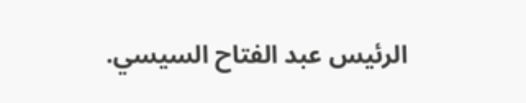الرئيس عبد الفتاح السيسي.